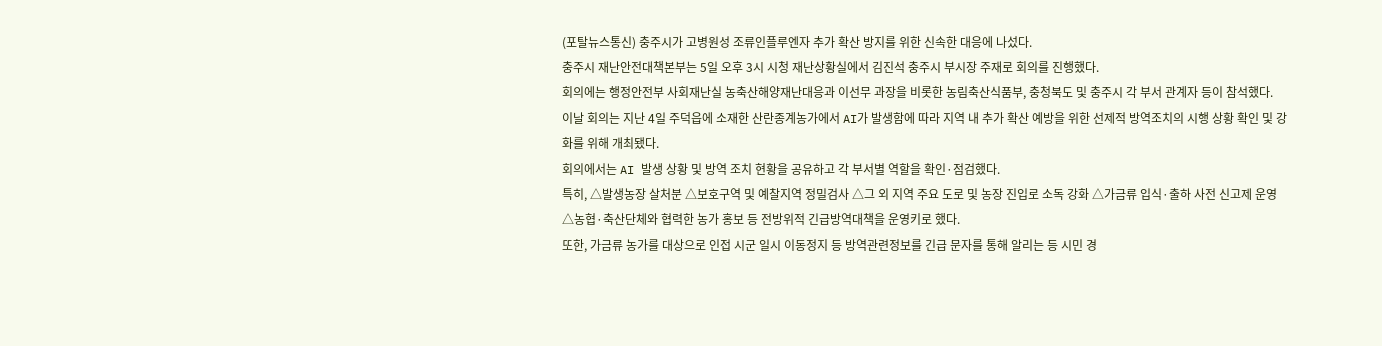(포탈뉴스통신) 충주시가 고병원성 조류인플루엔자 추가 확산 방지를 위한 신속한 대응에 나섰다.
충주시 재난안전대책본부는 5일 오후 3시 시청 재난상황실에서 김진석 충주시 부시장 주재로 회의를 진행했다.
회의에는 행정안전부 사회재난실 농축산해양재난대응과 이선무 과장을 비롯한 농림축산식품부, 충청북도 및 충주시 각 부서 관계자 등이 참석했다.
이날 회의는 지난 4일 주덕읍에 소재한 산란종계농가에서 AI가 발생함에 따라 지역 내 추가 확산 예방을 위한 선제적 방역조치의 시행 상황 확인 및 강화를 위해 개최됐다.
회의에서는 AI 발생 상황 및 방역 조치 현황을 공유하고 각 부서별 역할을 확인·점검했다.
특히, △발생농장 살처분 △보호구역 및 예찰지역 정밀검사 △그 외 지역 주요 도로 및 농장 진입로 소독 강화 △가금류 입식·출하 사전 신고제 운영 △농협·축산단체와 협력한 농가 홍보 등 전방위적 긴급방역대책을 운영키로 했다.
또한, 가금류 농가를 대상으로 인접 시군 일시 이동정지 등 방역관련정보를 긴급 문자를 통해 알리는 등 시민 경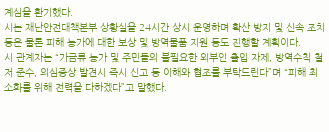계심을 환기했다.
시는 재난안전대책본부 상황실을 24시간 상시 운영하며 확산 방지 및 신속 조치 등은 물론 피해 농가에 대한 보상 및 방역물품 지원 등도 진행할 계획이다.
시 관계자는 “가금류 농가 및 주민들의 불필요한 외부인 출입 자제, 방역수칙 철저 준수, 의심증상 발견시 즉시 신고 등 이해와 협조를 부탁드린다”며 “피해 최소화를 위해 전력을 다하겠다”고 말했다.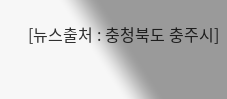[뉴스출처 : 충청북도 충주시]